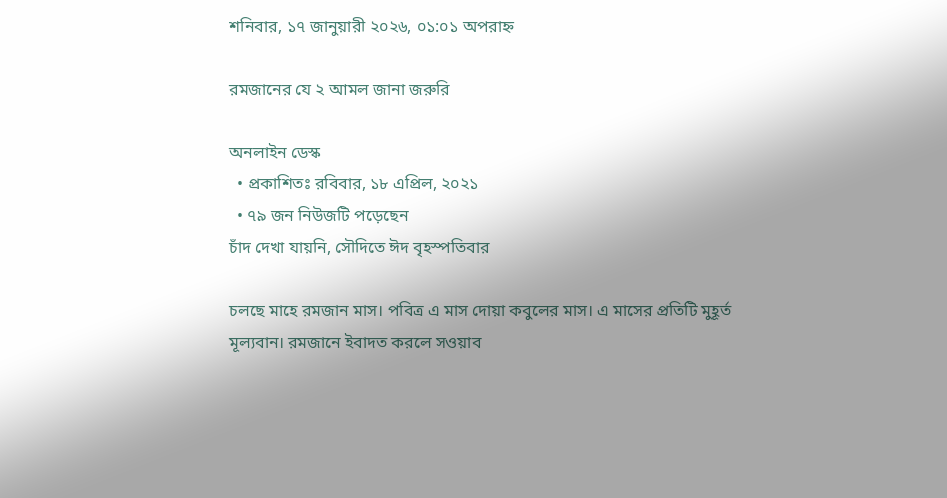শনিবার, ১৭ জানুয়ারী ২০২৬, ০১:০১ অপরাহ্ন

রমজানের যে ২ আমল জানা জরুরি

অনলাইন ডেস্ক
  • প্রকাশিতঃ রবিবার, ১৮ এপ্রিল, ২০২১
  • ৭৯ জন নিউজটি পড়েছেন
চাঁদ দেখা যায়নি, সৌদিতে ঈদ বৃহস্পতিবার

চলছে মাহে রমজান মাস। পবিত্র এ মাস দোয়া কবুলের মাস। এ মাসের প্রতিটি মুহূর্ত মূল্যবান। রমজানে ইবাদত করলে সওয়াব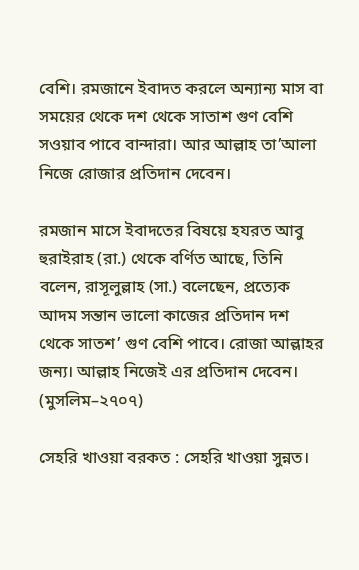বেশি। রমজানে ইবাদত করলে অন্যান্য মাস বা সময়ের থেকে দশ থেকে সাতাশ গুণ বেশি সওয়াব পাবে বান্দারা। আর আল্লাহ তা’আলা নিজে রোজার প্রতিদান দেবেন।

রমজান মাসে ইবাদতের বিষয়ে হযরত আবু হুরাইরাহ (রা.) থেকে বর্ণিত আছে, তিনি বলেন, রাসূলুল্লাহ (সা.) বলেছেন, প্রত্যেক আদম সন্তান ভালো কাজের প্রতিদান দশ থেকে সাতশ’ গুণ বেশি পাবে। রোজা আল্লাহর জন্য। আল্লাহ নিজেই এর প্রতিদান দেবেন। (মুসলিম–২৭০৭)

সেহরি খাওয়া বরকত : সেহরি খাওয়া সুন্নত।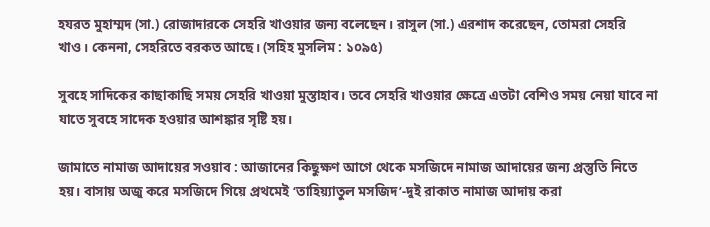হযরত মুহাম্মদ (সা.) রোজাদারকে সেহরি খাওয়ার জন্য বলেছেন। রাসুল (সা.) এরশাদ করেছেন, তোমরা সেহরি খাও। কেননা, সেহরিতে বরকত আছে। (সহিহ মুসলিম : ১০৯৫)

সুবহে সাদিকের কাছাকাছি সময় সেহরি খাওয়া মুস্তাহাব। তবে সেহরি খাওয়ার ক্ষেত্রে এতটা বেশিও সময় নেয়া যাবে না যাতে সুবহে সাদেক হওয়ার আশঙ্কার সৃষ্টি হয়।

জামাতে নামাজ আদায়ের সওয়াব : আজানের কিছুক্ষণ আগে থেকে মসজিদে নামাজ আদায়ের জন্য প্রস্তুতি নিতে হয়। বাসায় অজু করে মসজিদে গিয়ে প্রথমেই ‘তাহিয়্যাতুল মসজিদ’-দুই রাকাত নামাজ আদায় করা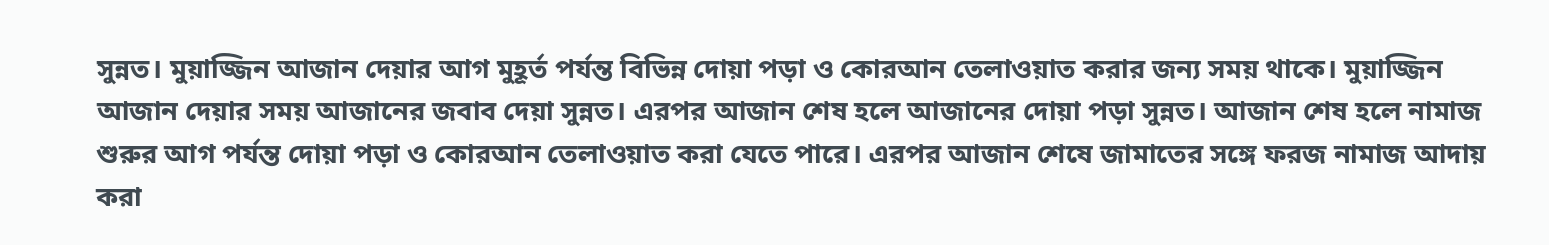সুন্নত। মুয়াজ্জিন আজান দেয়ার আগ মুহূর্ত পর্যন্ত বিভিন্ন দোয়া পড়া ও কোরআন তেলাওয়াত করার জন্য সময় থাকে। মুয়াজ্জিন আজান দেয়ার সময় আজানের জবাব দেয়া সুন্নত। এরপর আজান শেষ হলে আজানের দোয়া পড়া সুন্নত। আজান শেষ হলে নামাজ শুরুর আগ পর্যন্ত দোয়া পড়া ও কোরআন তেলাওয়াত করা যেতে পারে। এরপর আজান শেষে জামাতের সঙ্গে ফরজ নামাজ আদায় করা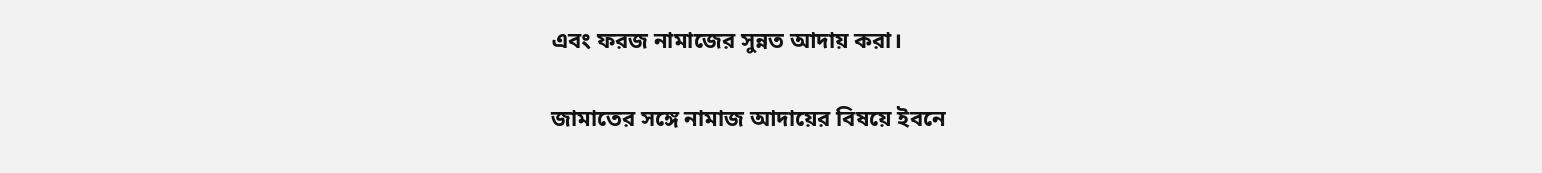এবং ফরজ নামাজের সুন্নত আদায় করা।

জামাতের সঙ্গে নামাজ আদায়ের বিষয়ে ইবনে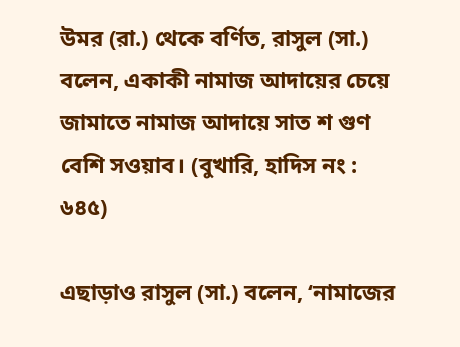উমর (রা.) থেকে বর্ণিত, রাসুল (সা.) বলেন, একাকী নামাজ আদায়ের চেয়ে জামাতে নামাজ আদায়ে সাত শ গুণ বেশি সওয়াব। (বুখারি, হাদিস নং : ৬৪৫)

এছাড়াও রাসুল (সা.) বলেন, ‘নামাজের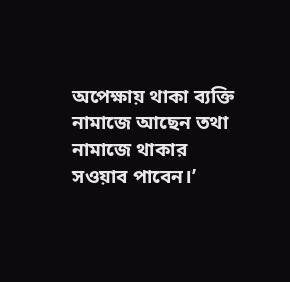অপেক্ষায় থাকা ব্যক্তি নামাজে আছেন তথা নামাজে থাকার সওয়াব পাবেন।’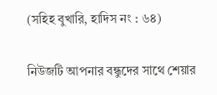(সহিহ বুখারি, হাদিস নং : ৬৪)

নিউজটি আপনার বন্ধুদের সাথে শেয়ার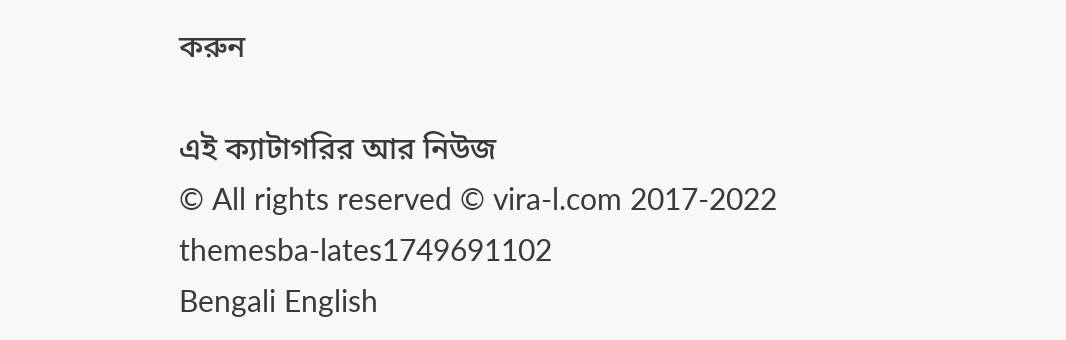করুন

এই ক্যাটাগরির আর নিউজ
© All rights reserved © vira-l.com 2017-2022
themesba-lates1749691102
Bengali English